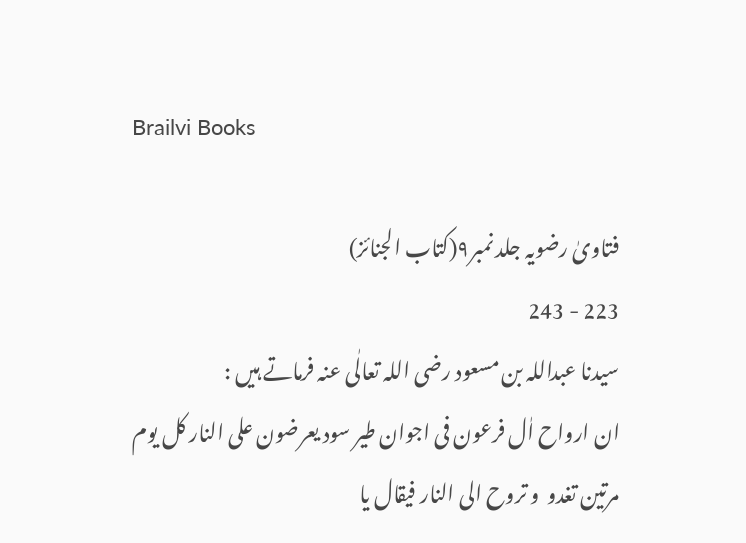Brailvi Books

فتاویٰ رضویہ جلد نمبر۹(کتاب الجنائز)
223 - 243
سیدنا عبداللہ بن مسعود رضی اللہ تعالٰی عنہ فرماتے ہیں :
ان ارواح اٰل فرعون فی اجوان طیر سود یعرضون علی النار کل یوم مرتین تغدو  و تروح الی النار فیقال یا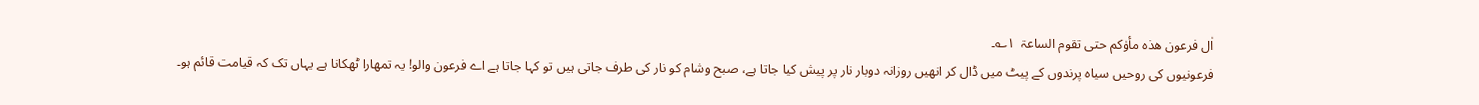اٰل فرعون ھذہ مأوٰکم حتی تقوم الساعۃ  ۱؎۔
فرعونیوں کی روحیں سیاہ پرندوں کے پیٹ میں ڈال کر انھیں روزانہ دوبار نار پر پیش کیا جاتا ہے، صبح وشام کو نار کی طرف جاتی ہیں تو کہا جاتا ہے اے فرعون والو! یہ تمھارا ٹھکانا ہے یہاں تک کہ قیامت قائم ہو۔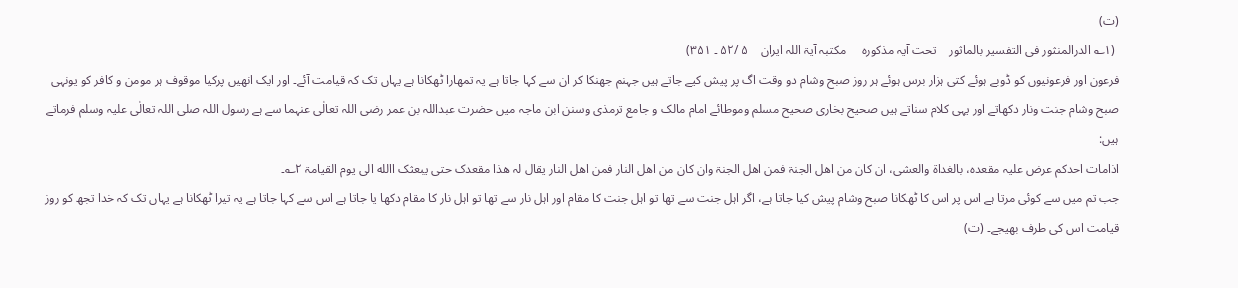(ت)
 (۱؎ الدرالمنثور فی التفسیر بالماثور    تحت آیہ مذکورہ     مکتبہ آیۃ اللہ ایران    ۵ /۵۲ ۔ ۳۵۱)
فرعون اور فرعونیوں کو ڈوبے ہوئے کتی ہزار برس ہوئے ہر روز صبح وشام دو وقت اگ پر پیش کیے جاتے ہیں جہنم جھنکا کر ان سے کہا جاتا ہے یہ تمھارا ٹھکانا ہے یہاں تک کہ قیامت آئے۔ اور ایک انھیں پرکیا موقوف ہر مومن و کافر کو یونہی صبح وشام جنت ونار دکھاتے اور یہی کلام سناتے ہیں صحیح بخاری صحیح مسلم وموطائے امام مالک و جامع ترمذی وسنن ابن ماجہ میں حضرت عبداللہ بن عمر رضی اللہ تعالٰی عنہما سے ہے رسول اللہ صلی اللہ تعالٰی علیہ وسلم فرماتے ہیں:
اذامات احدکم عرض علیہ مقعدہ، بالغداۃ والعشی، ان کان من اھل الجنۃ فمن اھل الجنۃ وان کان من اھل النار فمن اھل النار یقال لہ ھذا مقعدک حتی یبعثک االله الی یوم القیامۃ ۲؎۔
جب تم میں سے کوئی مرتا ہے اس پر اس کا ٹھکانا صبح وشام پیش کیا جاتا ہے، اگر اہل جنت سے تھا تو اہل جنت کا مقام اور اہل نار سے تھا تو اہل نار کا مقام دکھا یا جاتا ہے اس سے کہا جاتا ہے یہ تیرا ٹھکانا ہے یہاں تک کہ خدا تجھ کو روز قیامت اس کی طرف بھیجے۔ (ت)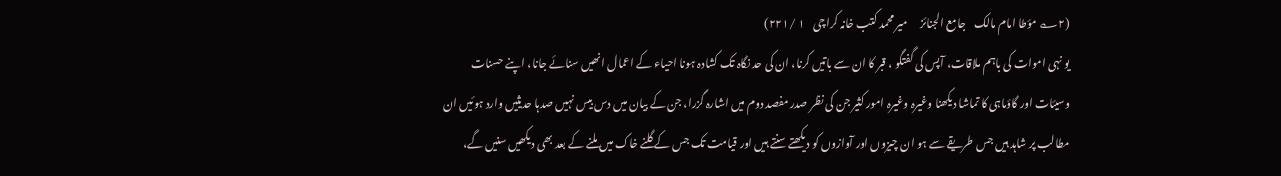(۲؎ مؤطا امام مالک    جامع الجنائز      میر محمد کتب خانہ کراچی    ۱ /۲۲۱)
یو نہی اموات کی باہم ملاقات، آپس کی گفتگو ، قبر کا ان سے باتیں کرنا، ان کی حد نگاہ تک کشادہ ہونا احیاء کے اعمال انھیں سنائے جانا، اپنے حسنات وسیئات اور گاؤماہی کا تماشا دیکھنا وغیرہ وغیرہ امور کثیر جن کی نظر صدر مفصد دوم میں اشارہ گزرا، جن کے بیان میں دس بیس نہیں صدہا حدیثیں وارد ہوئیں ان مطالب پر شاہد ہیں جس طریقے سے ہو ان چیزوں اور آوازوں کو دیکھتے سنتے ہیں اور قیامت تک جس کے گلنے خاک میں ملنے کے بعد بھی دیکھیں سنیں گے،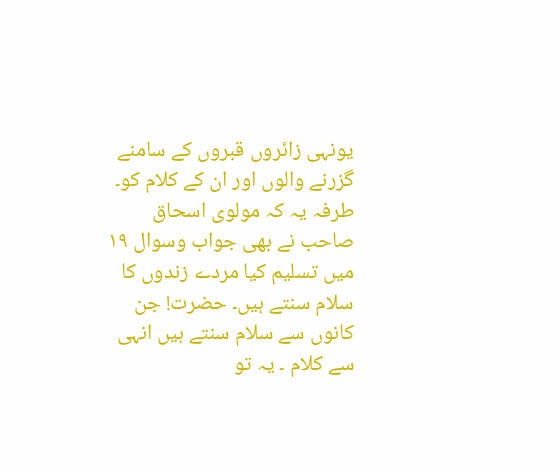یونہی زائروں قبروں کے سامنے گزرنے والوں اور ان کے کلام کو۔ طرفہ یہ کہ مولوی اسحاق صاحب نے بھی جواب وسوال ۱۹ میں تسلیم کیا مردے زندوں کا سلام سنتے ہیں۔ حضرت! جن کانوں سے سلام سنتے ہیں انہی سے کلام ۔ یہ تو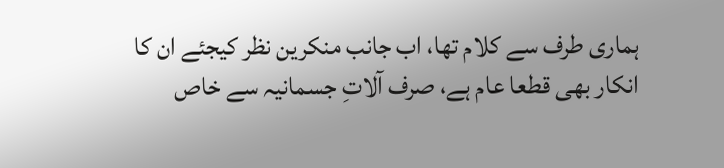ہماری طرف سے کلام تھا، اب جانب منکرین نظر کیجئے ان کا انکار بھی قطعا عام ہے، صرف آلاتِ جسمانیہ سے خاص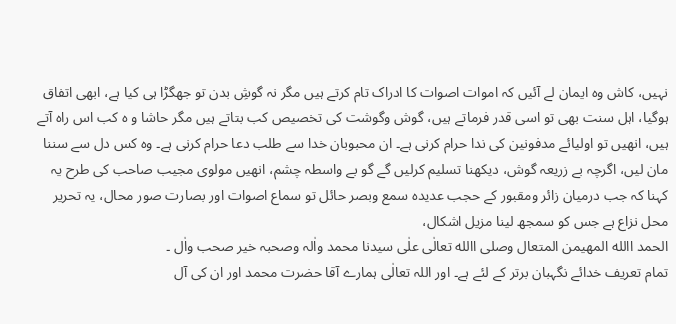نہیں، کاش وہ ایمان لے آئیں کہ اموات اصوات کا ادراک تام کرتے ہیں مگر نہ گوشِ بدن تو جھگڑا ہی کیا ہے، ابھی اتفاق ہوگیا، اہل سنت بھی تو اسی قدر فرماتے ہیں، گوش وگوشت کی تخصیص کب بتاتے ہیں مگر حاشا و ہ کب اس راہ آتے ہیں، انھیں تو اولیائے مدفونین کی ندا حرام کرنی ہے۔ ان محبوبان خدا سے طلب دعا حرام کرنی ہے۔ وہ کس دل سے سننا مان لیں، اگرچہ بے زریعہ گوش، دیکھنا تسلیم کرلیں گے گو بے واسطہ چشم، انھیں مولوی مجیب صاحب کی طرح یہ کہنا کہ جب درمیان زائر ومقبور کے حجب عدیدہ سمع وبصر حائل تو سماع اصوات اور بصارت صور محال، یہ تحریر محل نزاع ہے جس کو سمجھ لینا مزیل اشکال،
الحمد االله المھیمن المتعال وصلی االله تعالٰی علٰی سیدنا محمد واٰلہ وصحبہ خیر صحب واٰل ۔
تمام تعریف خدائے نگہبان برتر کے لئے ہے۔ اور اللہ تعالٰی ہمارے آقا حضرت محمد اور ان کی آل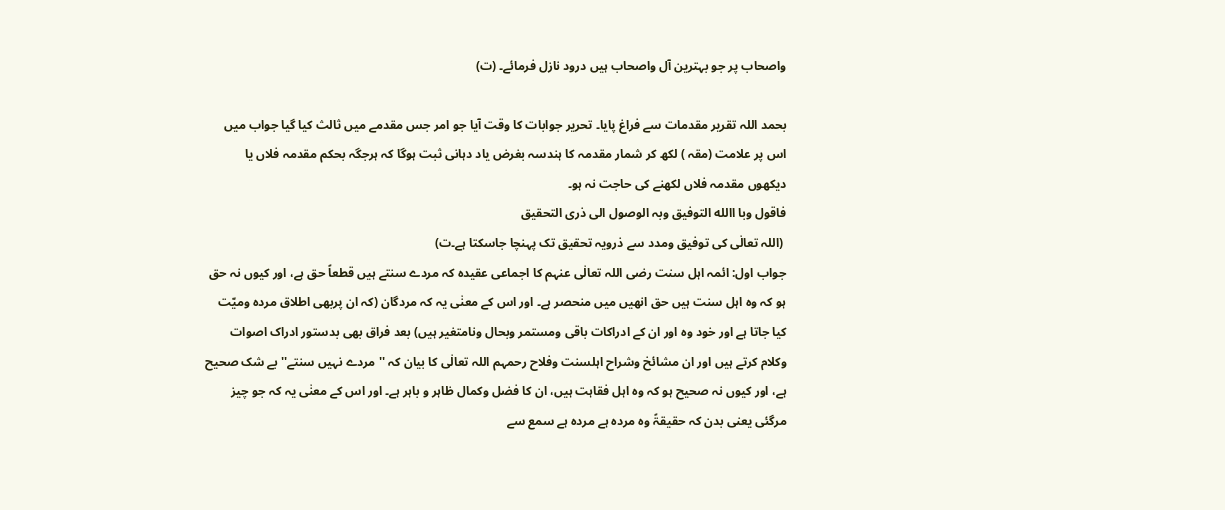واصحاب پر جو بہترین آل واصحاب ہیں درود نازل فرمائے۔ (ت)

بحمد اللہ تقریر مقدمات سے فراغ پایا۔ تحریر جوابات کا وقت آیا جو امر جس مقدمے میں ثالث کیا گیا جواب میں اس پر علامت (مقہ ) لکھ کر شمار مقدمہ کا ہندسہ بغرض یاد دہانی ثبت ہوگا کہ ہرجگہ بحکم مقدمہ فلاں یا دیکھوں مقدمہ فلاں لکھنے کی حاجت نہ ہو۔
فاقول وبا االله التوفیق وبہ الوصول الی ذری التحقیق
 (اللہ تعالٰی کی توفیق ومدد سے ذرویہ تحقیق تک پہنچا جاسکتا ہے۔ت)
جواب اول: ائمہ اہل سنت رضی اللہ تعالٰی عنہم کا اجماعی عقیدہ کہ مردے سنتے ہیں قطعاً حق ہے، اور کیوں نہ حق ہو کہ وہ اہل سنت ہیں حق انھیں میں منحصر ہے۔ اور اس کے معنٰی یہ کہ مردگان (کہ ان پربھی اطلاق مردہ ومیّت کیا جاتا ہے اور خود وہ اور ان کے ادراکات باقی ومستمر وبحال ونامتغیر ہیں) بعد فراق بھی بدستور ادراک اصوات وکلام کرتے ہیں اور ان مشائخ وشراح اہلسنت وفلاح رحمہم اللہ تعالٰی کا بیان کہ ''مردے نہیں سنتے'' بے شک صحیح ہے، اور کیوں نہ صحیح ہو کہ وہ اہل فقاہت ہیں، ان کا فضل وکمال ظاہر و باہر ہے۔ اور اس کے معنٰی یہ کہ جو چیز مرگئی یعنی بدن کہ حقیقۃً وہ مردہ ہے مردہ ہے سمع سے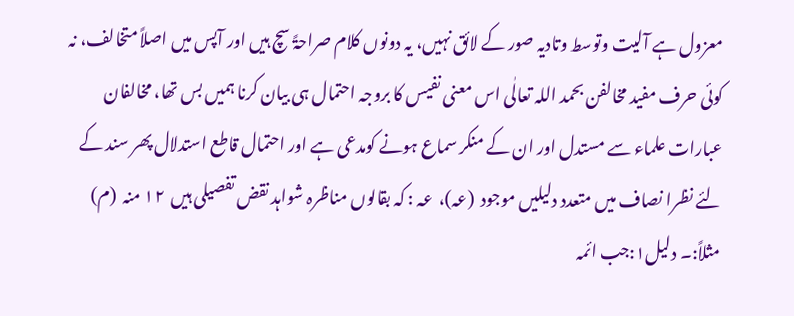معزول ہے آلیت وتوسط وتادیہ صور کے لائق نہیں، یہ دونوں کلام صراحۃً سچ ہیں اور آپس میں اصلاً متخالف، نہ کوئی حرف مفید مخالفن بحمد اللہ تعالٰی اس معنی نفیس کا بروجہ احتمال ہی بیان کرنا ہمیں بس تھا، مخالفان عبارات علماء سے مستدل اور ان کے منکر سماع ہونے کومدعی ہے اور احتمال قاطع استدلال پھر سند کے لئے نظرا نصاف میں متعدد دلیلیں موجود  (عہ)،  عہ : کہ بقالوں مناظرہ شواہد نقض تفصیلی ہیں  ۱۲ منہ  (م)  مثلاً:۔ دلیل۱:جب ائمہ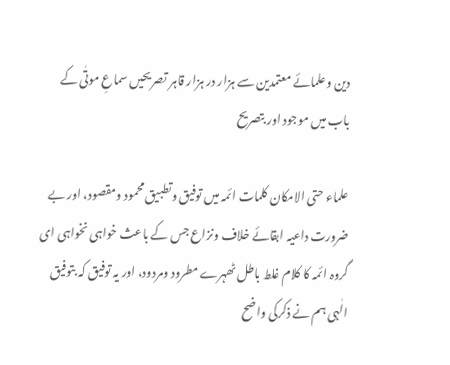دین وعلمائے معتمدین سے ہزار در ہزار قاہر تصریحیں سماعِ موتٰی کے باب میں موجود اور بتصریح

علماء حتی الامکان کلمات ائمہ میں توفیق وتطبیق محمود ومقصود، اور بے ضرورت داعیہ ابقائے خلاف ونزاع جس کے باعث خواہی نخواہی ای گروہ ائمہ کا کلام غلط باطل ٹھہرے مطرود ومردود، اور یہ توفیق کہ بتوفیق الٰہی ہم نے ذکرکی واضح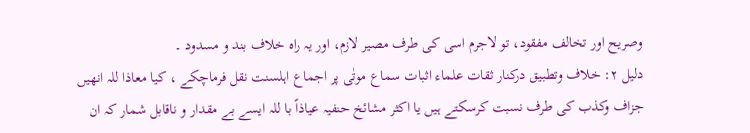وصریح اور تخالف مفقود، تو لاجرم اسی کی طرف مصیر لازم، اور یہ راہ خلاف بند و مسدود ۔
دلیل ۲: خلاف وتطبیق درکنار ثقات علماء اثبات سماع موتٰی پر اجماع اہلسنت نقل فرماچکے ، کیا معاذا للہ انھیں جزاف وکذب کی طرف نسبت کرسکتے ہیں یا اکثر مشائخ حنفیہ عیاذاً با للہ ایسے بے مقدار و ناقابل شمار کہ ان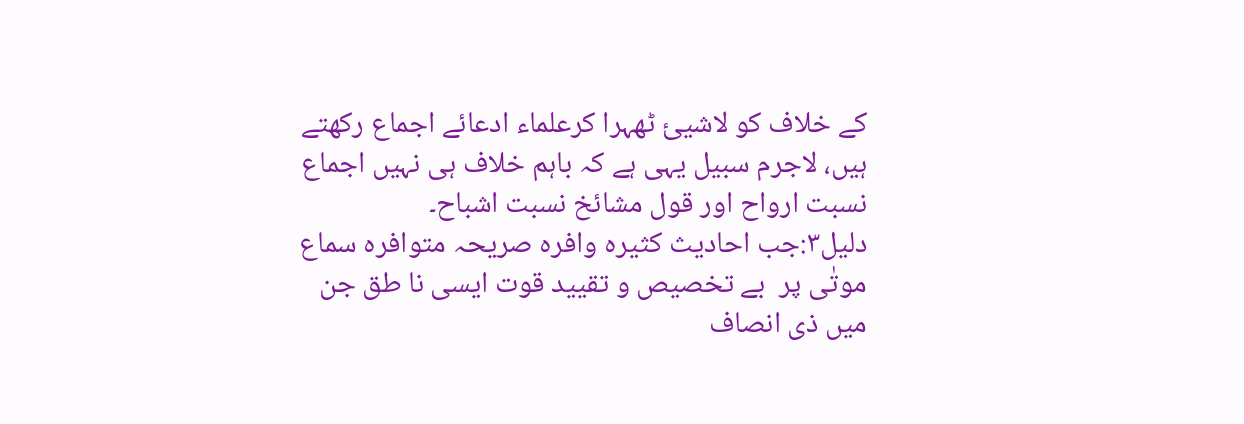کے خلاف کو لاشیئ ٹھہرا کرعلماء ادعائے اجماع رکھتے ہیں، لاجرم سبیل یہی ہے کہ باہم خلاف ہی نہیں اجماع نسبت ارواح اور قول مشائخ نسبت اشباح۔
دلیل۳:جب احادیث کثیرہ وافرہ صریحہ متوافرہ سماع موتٰی پر  بے تخصیص و تقیید قوت ایسی نا طق جن میں ذی انصاف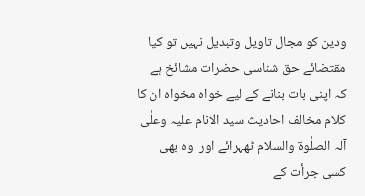ودین کو مجال تاویل وتبدیل نہیں تو کیا مقتضائے حق شناسی حضرات مشائخ ہے کہ اپنی بات بنانے کے لیے خواہ مخواہ ان کا کلام مخالف احادیث سید الانام علیہ وعلٰی آلہ الصلٰوۃ والسلام ٹھہرائے اور  وہ بھی کسی جرأت کے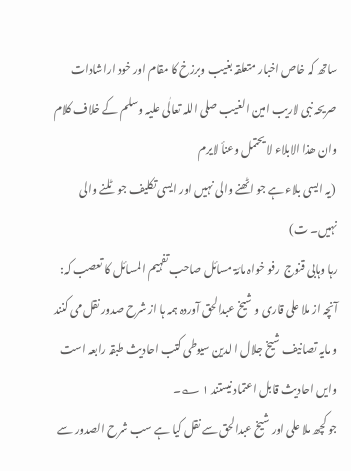ساتھ کہ خاص اخبار متعلقہ بغیب وبرزخ کا مقام اور خود اراشادات صریحہ نبی لاریب امین الغیب صلی اللہ تعالٰی علیہ وسلم کے خلاف کلام
وان ھذا الابلاء لا یحتمل وعنأ لایرم
 (یہ ایسی بلاء ہے جو اٹھنے والی نہیں اور ایسی تکلیف جو ٹلنے والی نہیں۔ ت)
رہا وہابی قنوج  رفو خواہ مائۃ مسائل صاحب تفہیم المسائل کا تعصب کہ:
آنچہ از ملا علی قاری و شیخ عبدالحق آوردہ ہمہ ہا از شرح صدور نقل می کنند و مایہ تصانیف شیخ جلال ا لدین سیوطی کتب احادیث طبقہ رابعہ است وایں احادیث قابل اعتماد نیستند ۱ ؎۔
جو کچھ ملا علی اور شیخ عبدالحق سے نقل کیا ہے سب شرح الصدور سے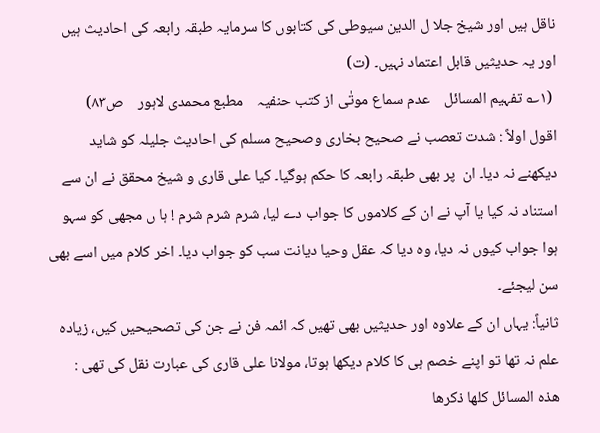ناقل ہیں اور شیخ جلا ل الدین سیوطی کی کتابوں کا سرمایہ طبقہ رابعہ کی احادیث ہیں اور یہ حدیثیں قابل اعتماد نہیں۔ (ت)
 (۱؎ تفہیم المسائل    عدم سماع موتٰی از کتب حنفیہ    مطبع محمدی لاہور    ص۸۳)
اقول اولاً : شدت تعصب نے صحیح بخاری وصحیح مسلم کی احادیث جلیلہ کو شاید دیکھنے نہ دیا۔ ان  پر بھی طبقہ رابعہ کا حکم ہوگیا۔ کیا علی قاری و شیخ محقق نے ان سے استناد نہ کیا یا آپ نے ان کے کلاموں کا جواب دے لیا، شرم شرم شرم ! ہا ں مجھی کو سہو  ہوا جواب کیوں نہ دیا، وہ دیا کہ عقل وحیا دیانت سب کو جواب دیا۔ اخر کلام میں اسے بھی سن لیجئے۔
ثانیاً: یہاں ان کے علاوہ اور حدیثیں بھی تھیں کہ ائمہ فن نے جن کی تصحیحیں کیں، زیادہ علم نہ تھا تو اپنے خصم ہی کا کلام دیکھا ہوتا، مولانا علی قاری کی عبارت نقل کی تھی :
ھذہ المسائل کلھا ذکرھا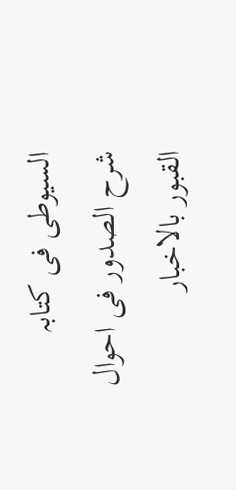السیوطی فی کتابہ شرح الصدور فی احوال القبور بالاخبار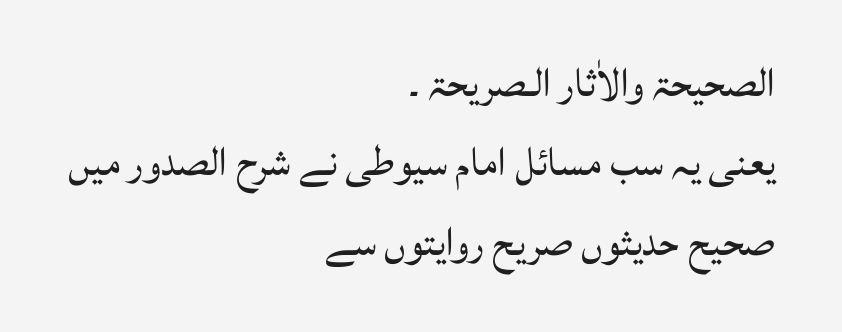الصحیحۃ والاٰثار الـصریحۃ ۔
یعنی یہ سب مسائل امام سیوطی نے شرح الصدور میں صحیح حدیثوں صریح روایتوں سے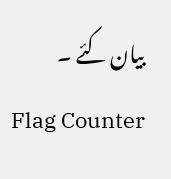بیان کئے ۔
Flag Counter